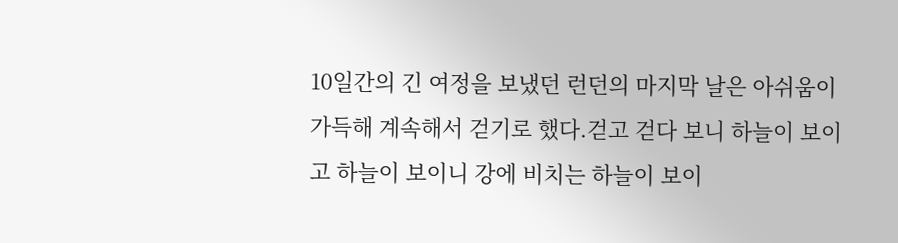10일간의 긴 여정을 보냈던 런던의 마지막 날은 아쉬움이 가득해 계속해서 걷기로 했다.걷고 걷다 보니 하늘이 보이고 하늘이 보이니 강에 비치는 하늘이 보이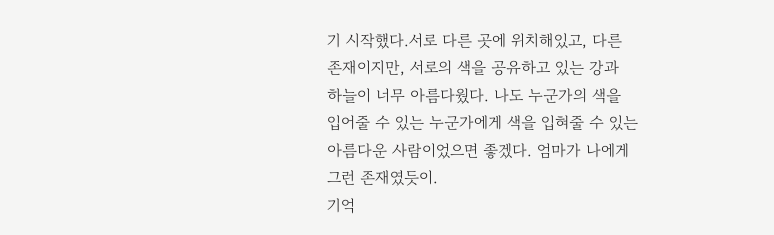기 시작했다.서로 다른 곳에 위치해있고, 다른 존재이지만, 서로의 색을 공유하고 있는 강과 하늘이 너무 아름다웠다. 나도 누군가의 색을 입어줄 수 있는 누군가에게 색을 입혀줄 수 있는 아름다운 사람이었으면 좋겠다. 엄마가 나에게 그런 존재였듯이.
기억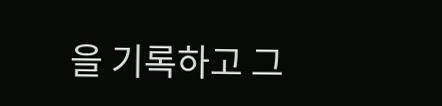을 기록하고 그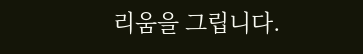리움을 그립니다.